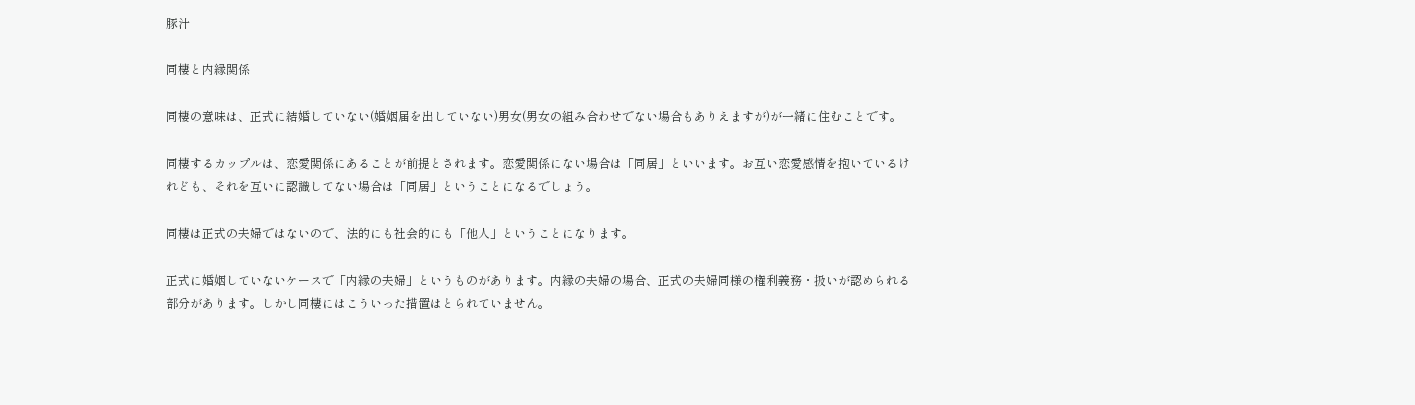豚汁

同棲と内縁関係

同棲の意味は、正式に結婚していない(婚姻届を出していない)男女(男女の組み合わせでない場合もありえますが)が一緒に住むことです。

同棲するカップルは、恋愛関係にあることが前提とされます。恋愛関係にない場合は「同居」といいます。お互い恋愛感情を抱いているけれども、それを互いに認識してない場合は「同居」ということになるでしょう。

同棲は正式の夫婦ではないので、法的にも社会的にも「他人」ということになります。

正式に婚姻していないケースで「内縁の夫婦」というものがあります。内縁の夫婦の場合、正式の夫婦同様の権利義務・扱いが認められる部分があります。しかし同棲にはこういった措置はとられていません。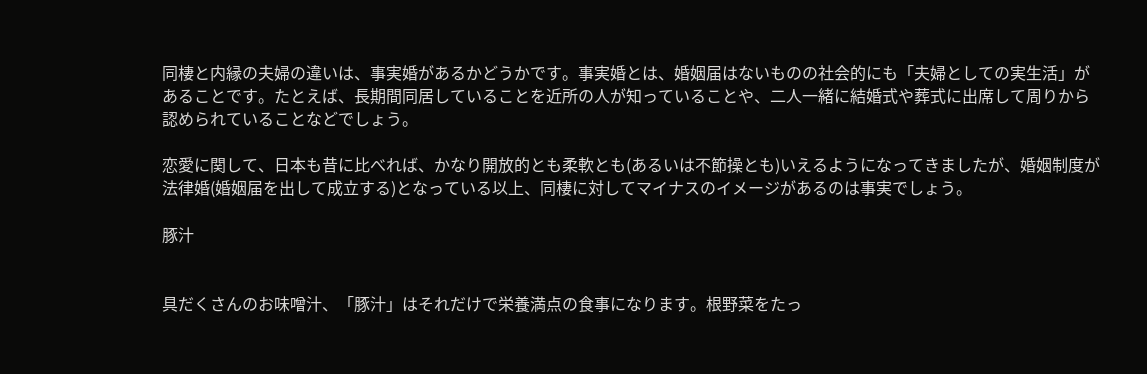同棲と内縁の夫婦の違いは、事実婚があるかどうかです。事実婚とは、婚姻届はないものの社会的にも「夫婦としての実生活」があることです。たとえば、長期間同居していることを近所の人が知っていることや、二人一緒に結婚式や葬式に出席して周りから認められていることなどでしょう。

恋愛に関して、日本も昔に比べれば、かなり開放的とも柔軟とも(あるいは不節操とも)いえるようになってきましたが、婚姻制度が法律婚(婚姻届を出して成立する)となっている以上、同棲に対してマイナスのイメージがあるのは事実でしょう。

豚汁


具だくさんのお味噌汁、「豚汁」はそれだけで栄養満点の食事になります。根野菜をたっ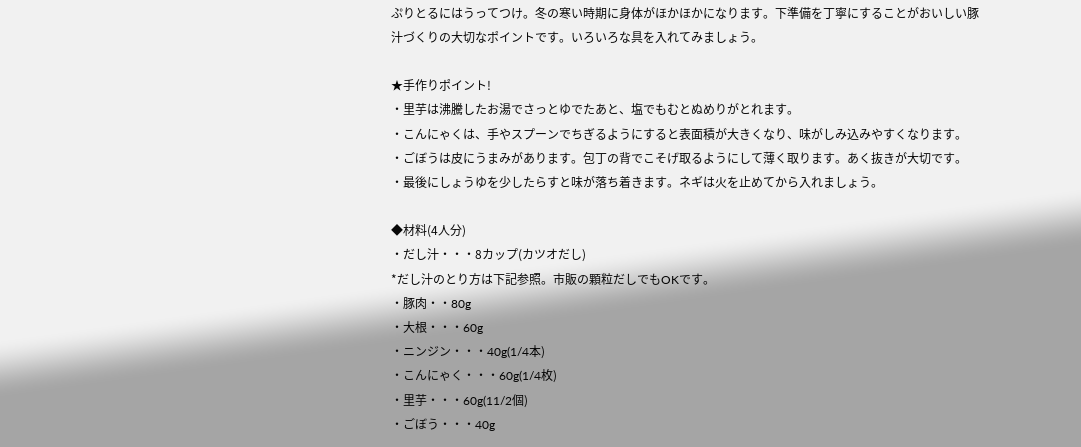ぷりとるにはうってつけ。冬の寒い時期に身体がほかほかになります。下準備を丁寧にすることがおいしい豚汁づくりの大切なポイントです。いろいろな具を入れてみましょう。

★手作りポイント!
・里芋は沸騰したお湯でさっとゆでたあと、塩でもむとぬめりがとれます。
・こんにゃくは、手やスプーンでちぎるようにすると表面積が大きくなり、味がしみ込みやすくなります。
・ごぼうは皮にうまみがあります。包丁の背でこそげ取るようにして薄く取ります。あく抜きが大切です。
・最後にしょうゆを少したらすと味が落ち着きます。ネギは火を止めてから入れましょう。

◆材料(4人分)
・だし汁・・・8カップ(カツオだし)
*だし汁のとり方は下記参照。市販の顆粒だしでもOKです。
・豚肉・・80g
・大根・・・60g
・ニンジン・・・40g(1/4本)
・こんにゃく・・・60g(1/4枚)
・里芋・・・60g(11/2個)
・ごぼう・・・40g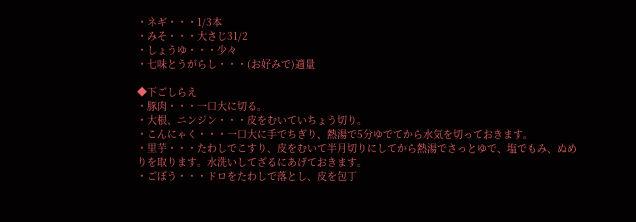・ネギ・・・1/3本
・みそ・・・大さじ31/2
・しょうゆ・・・少々
・七味とうがらし・・・(お好みで)適量

◆下ごしらえ
・豚肉・・・一口大に切る。
・大根、ニンジン・・・皮をむいていちょう切り。
・こんにゃく・・・一口大に手でちぎり、熱湯で5分ゆでてから水気を切っておきます。
・里芋・・・たわしでこすり、皮をむいて半月切りにしてから熱湯でさっとゆで、塩でもみ、ぬめりを取ります。水洗いしてざるにあげておきます。
・ごぼう・・・ドロをたわしで落とし、皮を包丁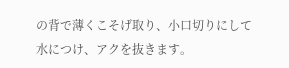の背で薄くこそげ取り、小口切りにして水につけ、アクを抜きます。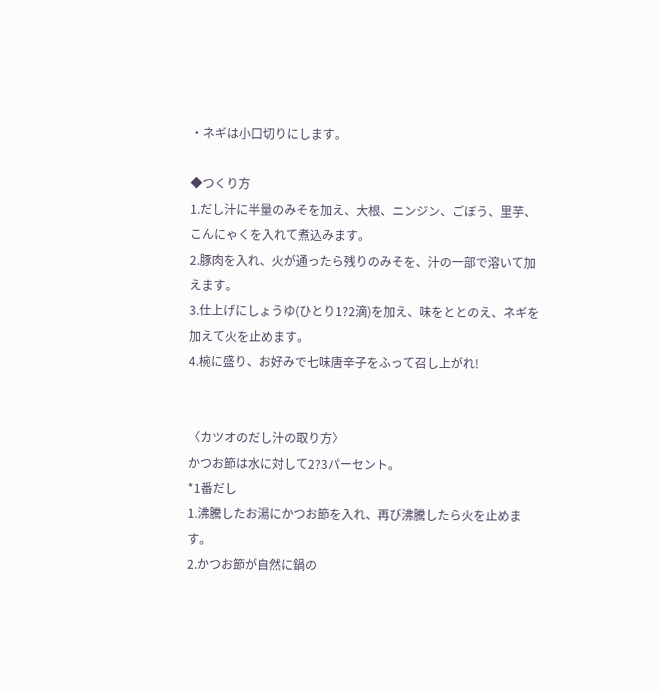・ネギは小口切りにします。

◆つくり方
1.だし汁に半量のみそを加え、大根、ニンジン、ごぼう、里芋、こんにゃくを入れて煮込みます。
2.豚肉を入れ、火が通ったら残りのみそを、汁の一部で溶いて加えます。
3.仕上げにしょうゆ(ひとり1?2滴)を加え、味をととのえ、ネギを加えて火を止めます。
4.椀に盛り、お好みで七味唐辛子をふって召し上がれ!


〈カツオのだし汁の取り方〉
かつお節は水に対して2?3パーセント。
*1番だし
1.沸騰したお湯にかつお節を入れ、再び沸騰したら火を止めます。
2.かつお節が自然に鍋の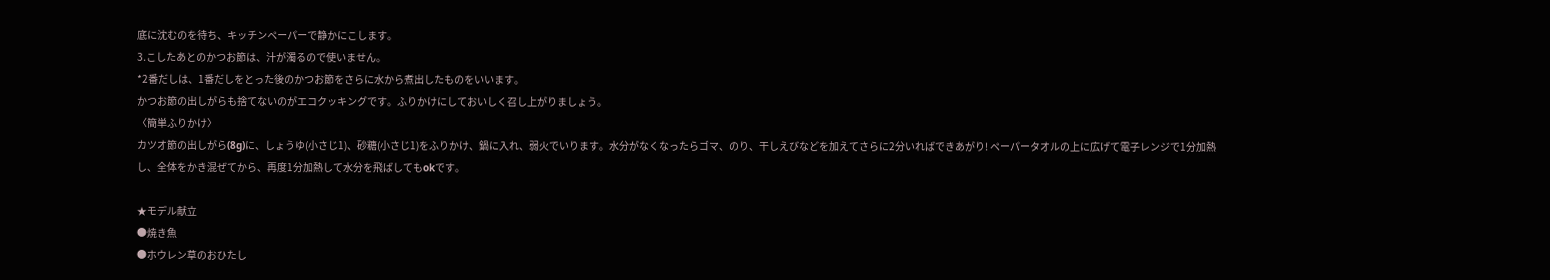底に沈むのを待ち、キッチンペーパーで静かにこします。
3.こしたあとのかつお節は、汁が濁るので使いません。
*2番だしは、1番だしをとった後のかつお節をさらに水から煮出したものをいいます。
かつお節の出しがらも捨てないのがエコクッキングです。ふりかけにしておいしく召し上がりましょう。
〈簡単ふりかけ〉
カツオ節の出しがら(8g)に、しょうゆ(小さじ1)、砂糖(小さじ1)をふりかけ、鍋に入れ、弱火でいります。水分がなくなったらゴマ、のり、干しえびなどを加えてさらに2分いればできあがり! ペーパータオルの上に広げて電子レンジで1分加熱し、全体をかき混ぜてから、再度1分加熱して水分を飛ばしてもokです。

★モデル献立
●焼き魚
●ホウレン草のおひたし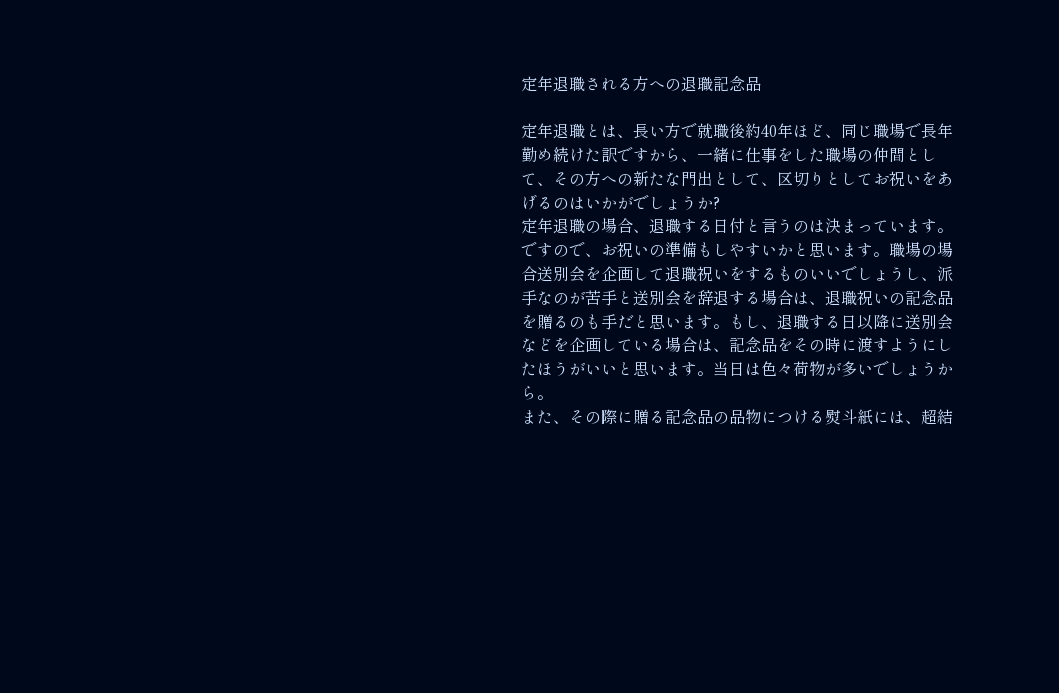定年退職される方への退職記念品

定年退職とは、長い方で就職後約40年ほど、同じ職場で長年勤め続けた訳ですから、一緒に仕事をした職場の仲間として、その方への新たな門出として、区切りとしてお祝いをあげるのはいかがでしょうか?
定年退職の場合、退職する日付と言うのは決まっています。ですので、お祝いの準備もしやすいかと思います。職場の場合送別会を企画して退職祝いをするものいいでしょうし、派手なのが苦手と送別会を辞退する場合は、退職祝いの記念品を贈るのも手だと思います。もし、退職する日以降に送別会などを企画している場合は、記念品をその時に渡すようにしたほうがいいと思います。当日は色々荷物が多いでしょうから。
また、その際に贈る記念品の品物につける熨斗紙には、超結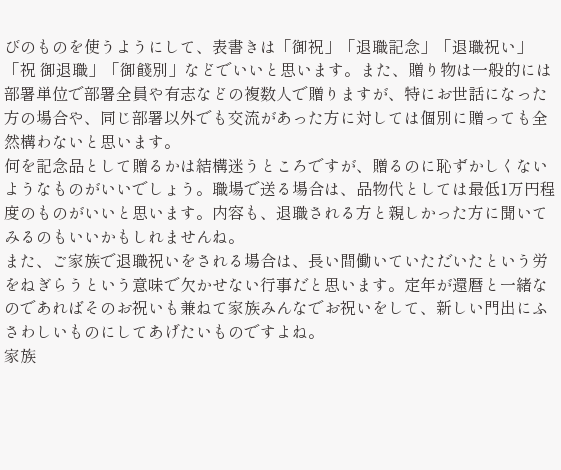びのものを使うようにして、表書きは「御祝」「退職記念」「退職祝い」「祝 御退職」「御餞別」などでいいと思います。また、贈り物は一般的には部署単位で部署全員や有志などの複数人で贈りますが、特にお世話になった方の場合や、同じ部署以外でも交流があった方に対しては個別に贈っても全然構わないと思います。
何を記念品として贈るかは結構迷うところですが、贈るのに恥ずかしくないようなものがいいでしょう。職場で送る場合は、品物代としては最低1万円程度のものがいいと思います。内容も、退職される方と親しかった方に聞いてみるのもいいかもしれませんね。
また、ご家族で退職祝いをされる場合は、長い間働いていただいたという労をねぎらうという意味で欠かせない行事だと思います。定年が還暦と一緒なのであればそのお祝いも兼ねて家族みんなでお祝いをして、新しい門出にふさわしいものにしてあげたいものですよね。
家族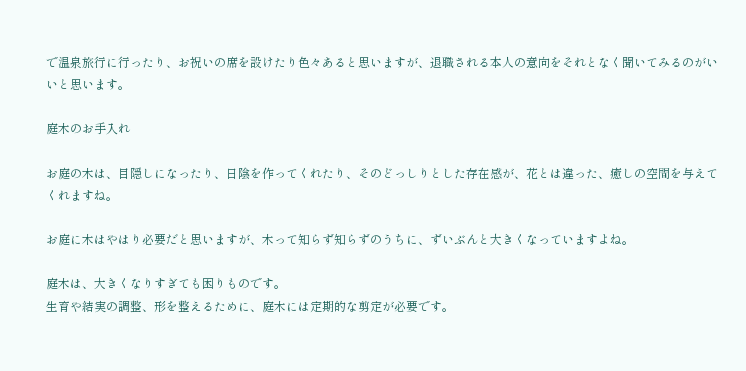で温泉旅行に行ったり、お祝いの席を設けたり色々あると思いますが、退職される本人の意向をそれとなく聞いてみるのがいいと思います。

庭木のお手入れ

お庭の木は、目隠しになったり、日陰を作ってくれたり、そのどっしりとした存在感が、花とは違った、癒しの空間を与えてくれますね。

お庭に木はやはり必要だと思いますが、木って知らず知らずのうちに、ずいぶんと大きくなっていますよね。

庭木は、大きくなりすぎても困りものです。
生育や結実の調整、形を整えるために、庭木には定期的な剪定が必要です。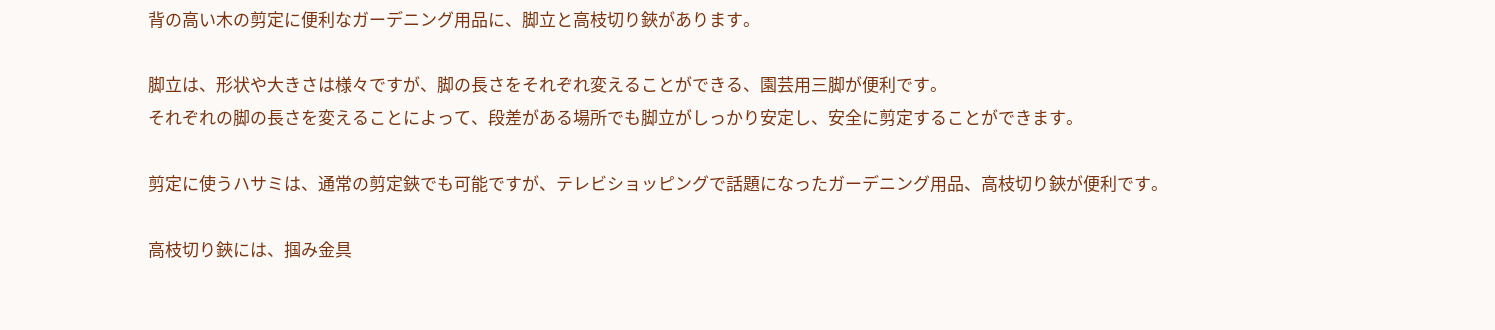背の高い木の剪定に便利なガーデニング用品に、脚立と高枝切り鋏があります。

脚立は、形状や大きさは様々ですが、脚の長さをそれぞれ変えることができる、園芸用三脚が便利です。
それぞれの脚の長さを変えることによって、段差がある場所でも脚立がしっかり安定し、安全に剪定することができます。

剪定に使うハサミは、通常の剪定鋏でも可能ですが、テレビショッピングで話題になったガーデニング用品、高枝切り鋏が便利です。

高枝切り鋏には、掴み金具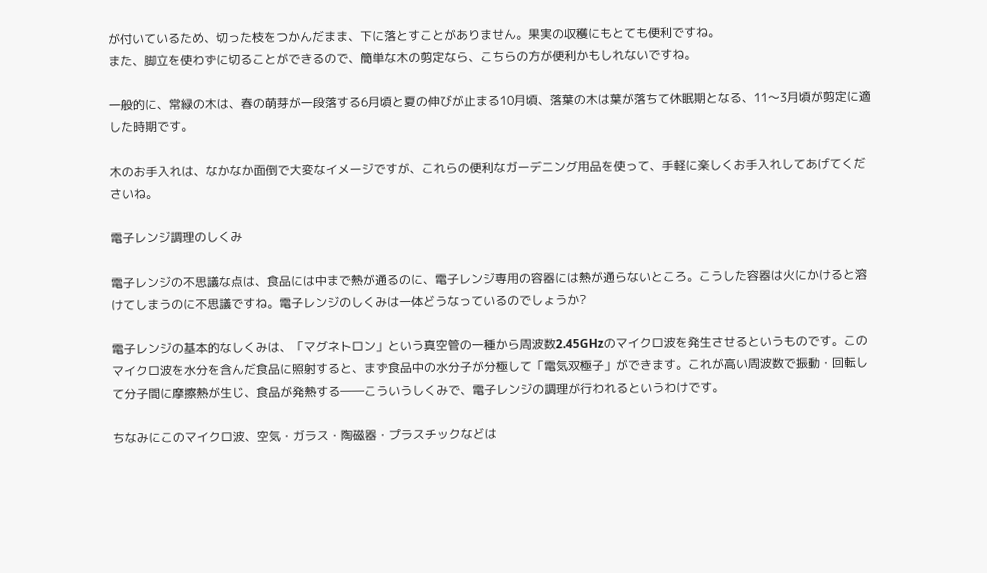が付いているため、切った枝をつかんだまま、下に落とすことがありません。果実の収穫にもとても便利ですね。
また、脚立を使わずに切ることができるので、簡単な木の剪定なら、こちらの方が便利かもしれないですね。

一般的に、常緑の木は、春の萌芽が一段落する6月頃と夏の伸びが止まる10月頃、落葉の木は葉が落ちて休眠期となる、11〜3月頃が剪定に適した時期です。

木のお手入れは、なかなか面倒で大変なイメージですが、これらの便利なガーデニング用品を使って、手軽に楽しくお手入れしてあげてくださいね。

電子レンジ調理のしくみ

電子レンジの不思議な点は、食品には中まで熱が通るのに、電子レンジ専用の容器には熱が通らないところ。こうした容器は火にかけると溶けてしまうのに不思議ですね。電子レンジのしくみは一体どうなっているのでしょうか?

電子レンジの基本的なしくみは、「マグネトロン」という真空管の一種から周波数2.45GHzのマイクロ波を発生させるというものです。このマイクロ波を水分を含んだ食品に照射すると、まず食品中の水分子が分極して「電気双極子」ができます。これが高い周波数で振動・回転して分子間に摩擦熱が生じ、食品が発熱する――こういうしくみで、電子レンジの調理が行われるというわけです。

ちなみにこのマイクロ波、空気・ガラス・陶磁器・プラスチックなどは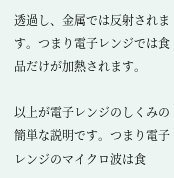透過し、金属では反射されます。つまり電子レンジでは食品だけが加熱されます。

以上が電子レンジのしくみの簡単な説明です。つまり電子レンジのマイクロ波は食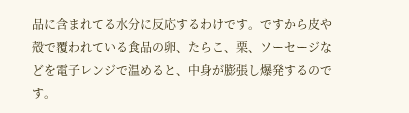品に含まれてる水分に反応するわけです。ですから皮や殻で覆われている食品の卵、たらこ、栗、ソーセージなどを電子レンジで温めると、中身が膨張し爆発するのです。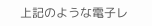上記のような電子レ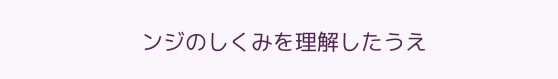ンジのしくみを理解したうえ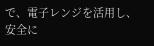で、電子レンジを活用し、安全に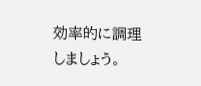効率的に調理しましょう。